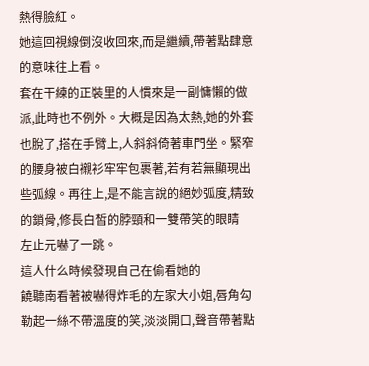熱得臉紅。
她這回視線倒沒收回來,而是繼續,帶著點肆意的意味往上看。
套在干練的正裝里的人慣來是一副慵懶的做派,此時也不例外。大概是因為太熱,她的外套也脫了,搭在手臂上,人斜斜倚著車門坐。緊窄的腰身被白襯衫牢牢包裹著,若有若無顯現出些弧線。再往上,是不能言說的絕妙弧度,精致的鎖骨,修長白皙的脖頸和一雙帶笑的眼睛
左止元嚇了一跳。
這人什么時候發現自己在偷看她的
饒聽南看著被嚇得炸毛的左家大小姐,唇角勾勒起一絲不帶溫度的笑,淡淡開口,聲音帶著點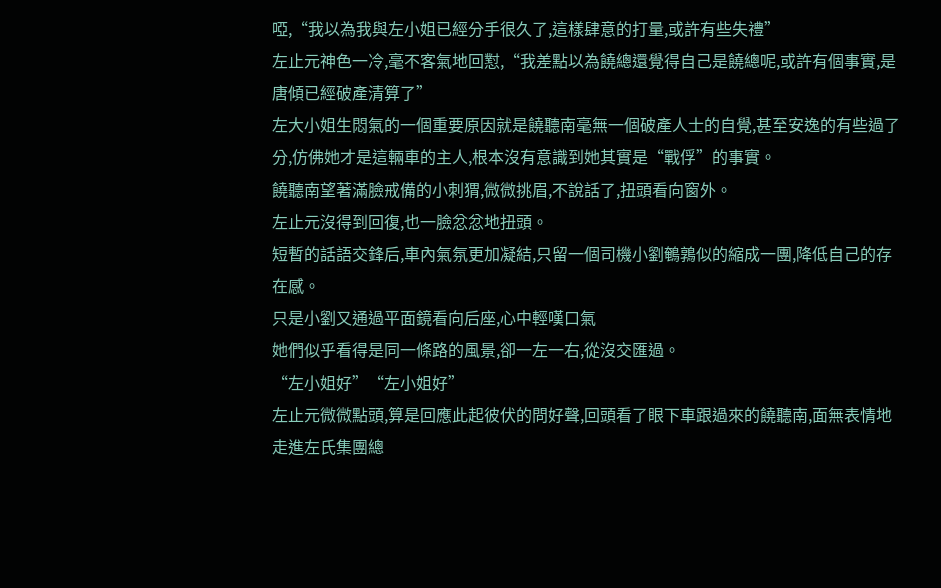啞,“我以為我與左小姐已經分手很久了,這樣肆意的打量,或許有些失禮”
左止元神色一冷,毫不客氣地回懟,“我差點以為饒總還覺得自己是饒總呢,或許有個事實,是唐傾已經破產清算了”
左大小姐生悶氣的一個重要原因就是饒聽南毫無一個破產人士的自覺,甚至安逸的有些過了分,仿佛她才是這輛車的主人,根本沒有意識到她其實是“戰俘”的事實。
饒聽南望著滿臉戒備的小刺猬,微微挑眉,不說話了,扭頭看向窗外。
左止元沒得到回復,也一臉忿忿地扭頭。
短暫的話語交鋒后,車內氣氛更加凝結,只留一個司機小劉鵪鶉似的縮成一團,降低自己的存在感。
只是小劉又通過平面鏡看向后座,心中輕嘆口氣
她們似乎看得是同一條路的風景,卻一左一右,從沒交匯過。
“左小姐好”“左小姐好”
左止元微微點頭,算是回應此起彼伏的問好聲,回頭看了眼下車跟過來的饒聽南,面無表情地走進左氏集團總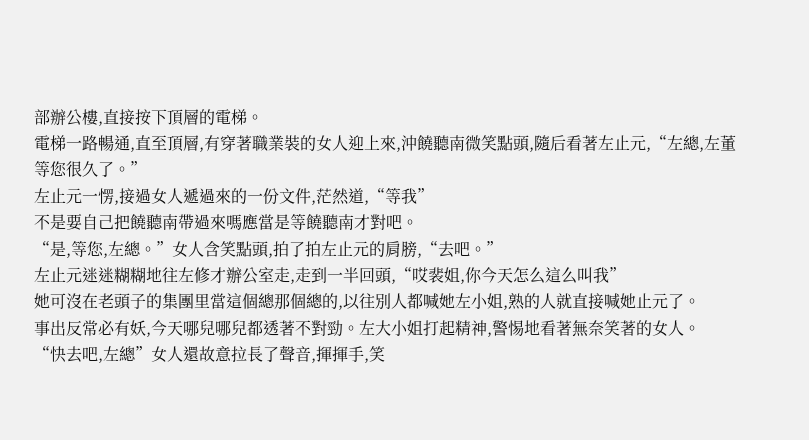部辦公樓,直接按下頂層的電梯。
電梯一路暢通,直至頂層,有穿著職業裝的女人迎上來,沖饒聽南微笑點頭,隨后看著左止元,“左總,左董等您很久了。”
左止元一愣,接過女人遞過來的一份文件,茫然道,“等我”
不是要自己把饒聽南帶過來嗎應當是等饒聽南才對吧。
“是,等您,左總。”女人含笑點頭,拍了拍左止元的肩膀,“去吧。”
左止元迷迷糊糊地往左修才辦公室走,走到一半回頭,“哎裴姐,你今天怎么這么叫我”
她可沒在老頭子的集團里當這個總那個總的,以往別人都喊她左小姐,熟的人就直接喊她止元了。
事出反常必有妖,今天哪兒哪兒都透著不對勁。左大小姐打起精神,警惕地看著無奈笑著的女人。
“快去吧,左總”女人還故意拉長了聲音,揮揮手,笑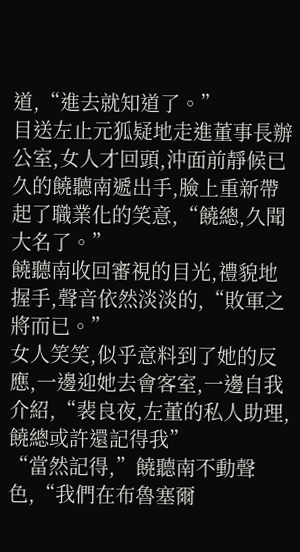道,“進去就知道了。”
目送左止元狐疑地走進董事長辦公室,女人才回頭,沖面前靜候已久的饒聽南遞出手,臉上重新帶起了職業化的笑意,“饒總,久聞大名了。”
饒聽南收回審視的目光,禮貌地握手,聲音依然淡淡的,“敗軍之將而已。”
女人笑笑,似乎意料到了她的反應,一邊迎她去會客室,一邊自我介紹,“裴良夜,左董的私人助理,饒總或許還記得我”
“當然記得,”饒聽南不動聲色,“我們在布魯塞爾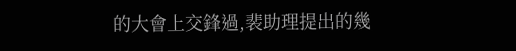的大會上交鋒過,裴助理提出的幾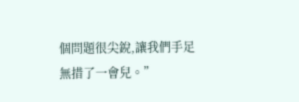個問題很尖銳,讓我們手足無措了一會兒。”